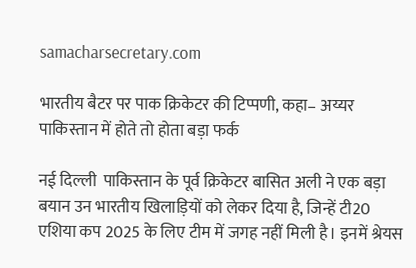samacharsecretary.com

भारतीय बैटर पर पाक क्रिकेटर की टिप्पणी, कहा– अय्यर पाकिस्तान में होते तो होता बड़ा फर्क

नई दिल्ली  पाकिस्तान के पूर्व क्रिकेटर बासित अली ने एक बड़ा बयान उन भारतीय खिलाड़ियों को लेकर दिया है, जिन्हें टी20 एशिया कप 2025 के लिए टीम में जगह नहीं मिली है। इनमें श्रेयस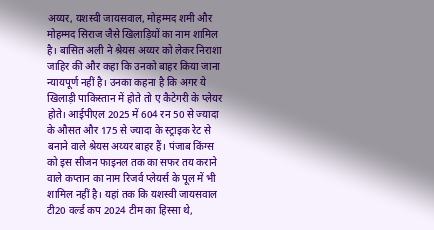अय्यर, यशस्वी जायसवाल, मोहम्मद शमी और मोहम्मद सिराज जैसे खिलाड़ियों का नाम शामिल है। बासित अली ने श्रेयस अय्यर को लेकर निराशा जाहिर की और कहा कि उनको बाहर किया जाना न्यायपूर्ण नहीं है। उनका कहना है कि अगर ये खिलाड़ी पाकिस्तान में होते तो ए कैटेगरी के प्लेयर होते। आईपीएल 2025 में 604 रन 50 से ज्यादा के औसत और 175 से ज्यादा के स्ट्राइक रेट से बनाने वाले श्रेयस अय्यर बाहर हैं। पंजाब किंग्स को इस सीजन फाइनल तक का सफर तय कराने वाले कप्तान का नाम रिजर्व प्लेयर्स के पूल में भी शामिल नहीं है। यहां तक कि यशस्वी जायसवाल टी20 वर्ल्ड कप 2024 टीम का हिस्सा थे,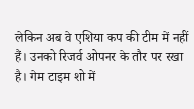लेकिन अब वे एशिया कप की टीम में नहीं हैं। उनको रिजर्व ओपनर के तौर पर रखा है। गेम टाइम शो में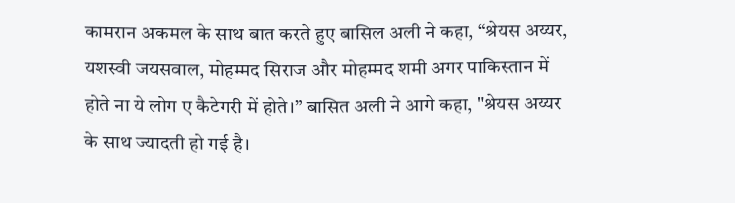कामरान अकमल के साथ बात करते हुए बासिल अली ने कहा, “श्रेयस अय्यर, यशस्वी जयसवाल, मोहम्मद सिराज और मोहम्मद शमी अगर पाकिस्तान में होते ना ये लोग ए कैटेगरी में होते।” बासित अली ने आगे कहा, "श्रेयस अय्यर के साथ ज्यादती हो गई है।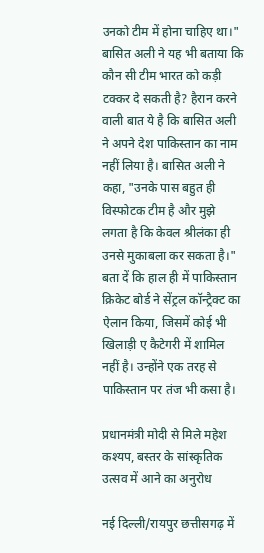उनको टीम में होना चाहिए था।" बासित अली ने यह भी बताया कि कौन सी टीम भारत को कड़ी टक्कर दे सकती है? हैरान करने वाली बात ये है कि बासित अली ने अपने देश पाकिस्तान का नाम नहीं लिया है। बासित अली ने कहा, "उनके पास बहुत ही विस्फोटक टीम है और मुझे लगता है कि केवल श्रीलंका ही उनसे मुकाबला कर सकता है।" बता दें कि हाल ही में पाकिस्तान क्रिकेट बोर्ड ने सेंट्रल कॉन्ट्रैक्ट का ऐलान किया, जिसमें कोई भी खिलाड़ी ए कैटेगरी में शामिल नहीं है। उन्होंने एक तरह से पाकिस्तान पर तंज भी कसा है।

प्रधानमंत्री मोदी से मिले महेश कश्यप, बस्तर के सांस्कृतिक उत्सव में आने का अनुरोध

नई दिल्ली/रायपुर छत्तीसगढ़ में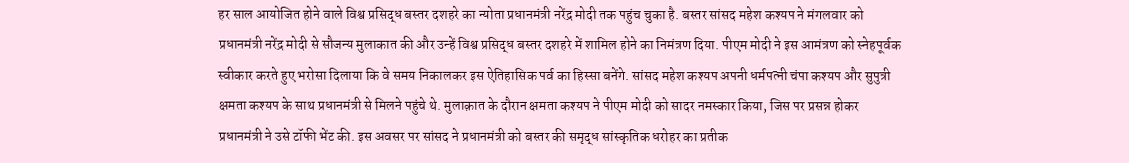हर साल आयोजित होने वाले विश्व प्रसिद्ध बस्तर दशहरे का न्योता प्रधानमंत्री नरेंद्र मोदी तक पहुंच चुका है. बस्तर सांसद महेश कश्यप ने मंगलवार को प्रधानमंत्री नरेंद्र मोदी से सौजन्य मुलाकात की और उन्हें विश्व प्रसिद्ध बस्तर दशहरे में शामिल होने का निमंत्रण दिया. पीएम मोदी ने इस आमंत्रण को स्नेहपूर्वक स्वीकार करते हुए भरोसा दिलाया कि वे समय निकालकर इस ऐतिहासिक पर्व का हिस्सा बनेंगे. सांसद महेश कश्यप अपनी धर्मपत्नी चंपा कश्यप और सुपुत्री क्षमता कश्यप के साथ प्रधानमंत्री से मिलने पहुंचे थे. मुलाक़ात के दौरान क्षमता कश्यप ने पीएम मोदी को सादर नमस्कार किया, जिस पर प्रसन्न होकर प्रधानमंत्री ने उसे टॉफी भेंट की. इस अवसर पर सांसद ने प्रधानमंत्री को बस्तर की समृद्ध सांस्कृतिक धरोहर का प्रतीक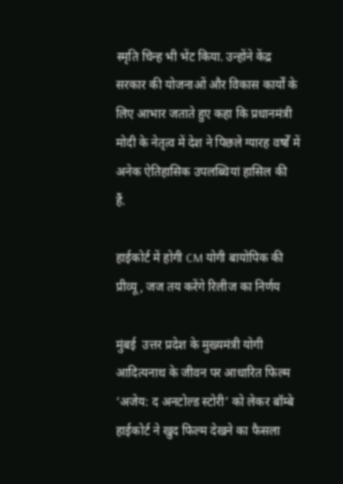स्मृति चिन्ह भी भेंट किया. उन्होंने केंद्र सरकार की योजनाओं और विकास कार्यों के लिए आभार जताते हुए कहा कि प्रधानमंत्री मोदी के नेतृत्व में देश ने पिछले ग्यारह वर्षों में अनेक ऐतिहासिक उपलब्धियां हासिल की हैं.

हाईकोर्ट में होगी CM योगी बायोपिक की प्रीव्यू, जज तय करेंगे रिलीज का निर्णय

मुंबई  उत्तर प्रदेश के मुख्यमंत्री योगी आदित्यनाथ के जीवन पर आधारित फिल्म ‘अजेय: द अनटोल्ड स्टोरी’ को लेकर बॉम्बे हाईकोर्ट ने खुद फिल्म देखने का फैसला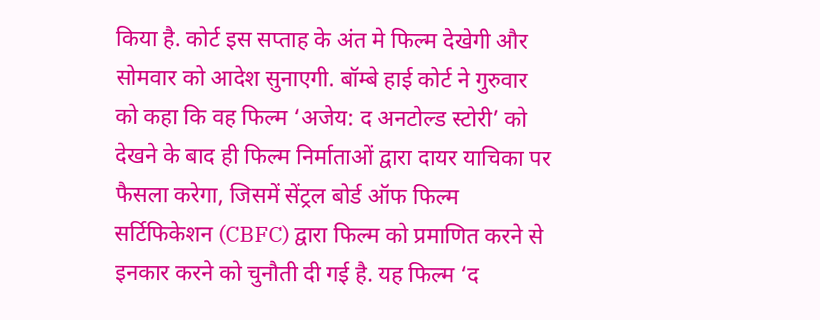किया है. कोर्ट इस सप्ताह के अंत मे फिल्म देखेगी और सोमवार को आदेश सुनाएगी. बॉम्बे हाई कोर्ट ने गुरुवार को कहा कि वह फिल्म ‘अजेय: द अनटोल्ड स्टोरी’ को देखने के बाद ही फिल्म निर्माताओं द्वारा दायर याचिका पर फैसला करेगा, जिसमें सेंट्रल बोर्ड ऑफ फिल्म सर्टिफिकेशन (CBFC) द्वारा फिल्म को प्रमाणित करने से इनकार करने को चुनौती दी गई है. यह फिल्म ‘द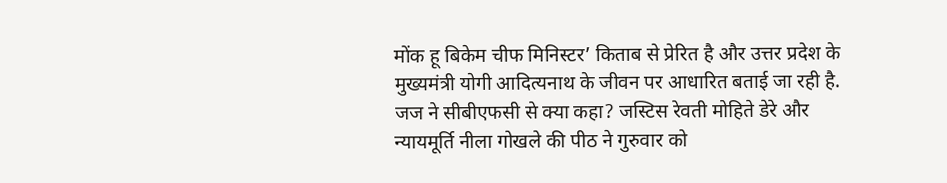मोंक हू बिकेम चीफ मिनिस्टर’ किताब से प्रेरित है और उत्तर प्रदेश के मुख्यमंत्री योगी आदित्यनाथ के जीवन पर आधारित बताई जा रही है. जज ने सीबीएफसी से क्या कहा? जस्टिस रेवती मोहिते डेरे और न्यायमूर्ति नीला गोखले की पीठ ने गुरुवार को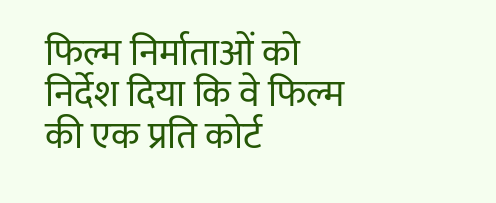फिल्म निर्माताओं को निर्देश दिया कि वे फिल्म की एक प्रति कोर्ट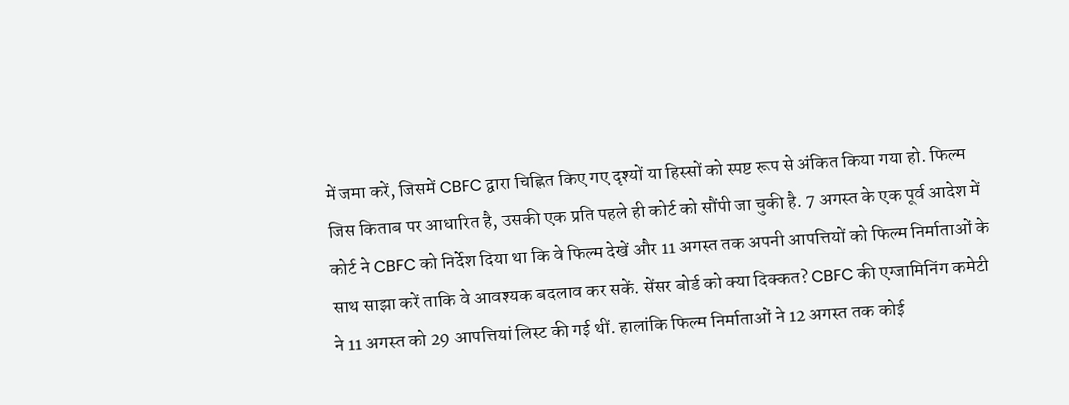में जमा करें, जिसमें CBFC द्वारा चिह्नित किए गए दृश्यों या हिस्सों को स्पष्ट रूप से अंकित किया गया हो. फिल्म जिस किताब पर आधारित है, उसकी एक प्रति पहले ही कोर्ट को सौंपी जा चुकी है. 7 अगस्त के एक पूर्व आदेश में कोर्ट ने CBFC को निर्देश दिया था कि वे फिल्म देखें और 11 अगस्त तक अपनी आपत्तियों को फिल्म निर्माताओं के साथ साझा करें ताकि वे आवश्यक बदलाव कर सकें. सेंसर बोर्ड को क्या दिक्कत? CBFC की एग्जामिनिंग कमेटी ने 11 अगस्त को 29 आपत्तियां लिस्ट की गई थीं. हालांकि फिल्म निर्माताओं ने 12 अगस्त तक कोई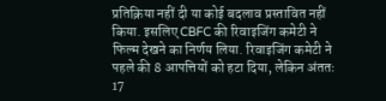प्रतिक्रिया नहीं दी या कोई बदलाव प्रस्तावित नहीं किया. इसलिए CBFC की रिवाइजिंग कमेटी ने फिल्म देखने का निर्णय लिया. रिवाइजिंग कमेटी ने पहले की 8 आपत्तियों को हटा दिया, लेकिन अंततः 17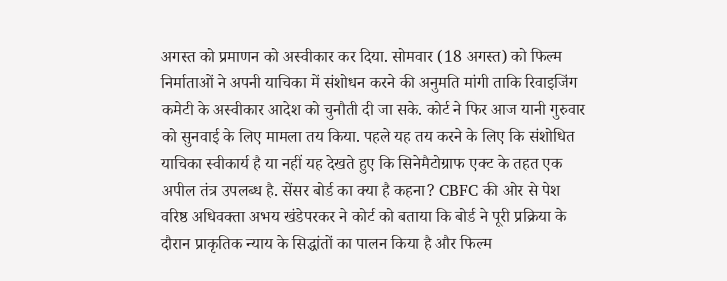अगस्त को प्रमाणन को अस्वीकार कर दिया. सोमवार (18 अगस्त) को फिल्म निर्माताओं ने अपनी याचिका में संशोधन करने की अनुमति मांगी ताकि रिवाइजिंग कमेटी के अस्वीकार आदेश को चुनौती दी जा सके. कोर्ट ने फिर आज यानी गुरुवार को सुनवाई के लिए मामला तय किया. पहले यह तय करने के लिए कि संशोधित याचिका स्वीकार्य है या नहीं यह देखते हुए कि सिनेमैटोग्राफ एक्ट के तहत एक अपील तंत्र उपलब्ध है. सेंसर बोर्ड का क्या है कहना? CBFC की ओर से पेश वरिष्ठ अधिवक्ता अभय खंडेपरकर ने कोर्ट को बताया कि बोर्ड ने पूरी प्रक्रिया के दौरान प्राकृतिक न्याय के सिद्धांतों का पालन किया है और फिल्म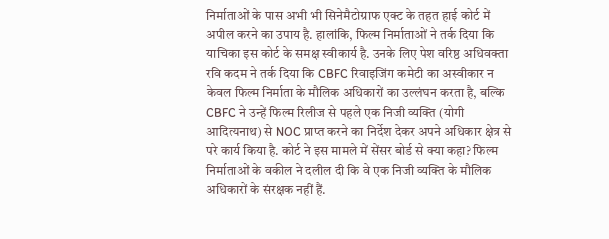निर्माताओं के पास अभी भी सिनेमैटोग्राफ एक्ट के तहत हाई कोर्ट में अपील करने का उपाय है. हालांकि, फिल्म निर्माताओं ने तर्क दिया कि याचिका इस कोर्ट के समक्ष स्वीकार्य है. उनके लिए पेश वरिष्ठ अधिवक्ता रवि कदम ने तर्क दिया कि CBFC रिवाइजिंग कमेटी का अस्वीकार न केवल फिल्म निर्माता के मौलिक अधिकारों का उल्लंघन करता है, बल्कि CBFC ने उन्हें फिल्म रिलीज से पहले एक निजी व्यक्ति (योगी आदित्यनाथ) से NOC प्राप्त करने का निर्देश देकर अपने अधिकार क्षेत्र से परे कार्य किया है. कोर्ट ने इस मामले में सेंसर बोर्ड से क्या कहा? फिल्म निर्माताओं के वकील ने दलील दी कि वे एक निजी व्यक्ति के मौलिक अधिकारों के संरक्षक नहीं हैं.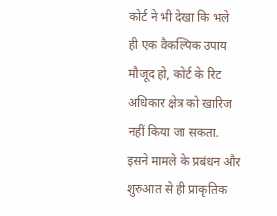कोर्ट ने भी देखा कि भले ही एक वैकल्पिक उपाय मौजूद हो, कोर्ट के रिट अधिकार क्षेत्र को खारिज नहीं किया जा सकता. इसने मामले के प्रबंधन और शुरुआत से ही प्राकृतिक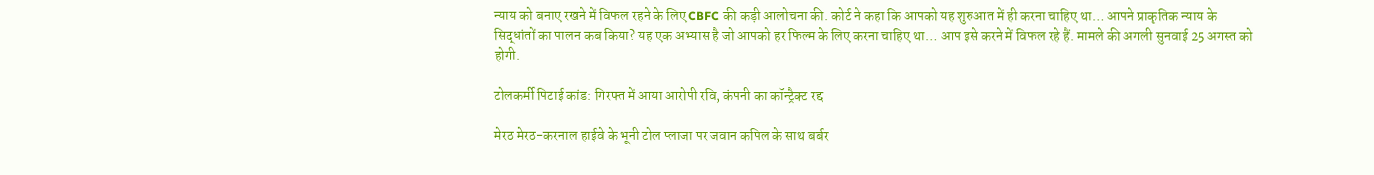न्याय को बनाए रखने में विफल रहने के लिए CBFC की कड़ी आलोचना की. कोर्ट ने कहा कि आपको यह शुरुआत में ही करना चाहिए था… आपने प्राकृतिक न्याय के सिद्धांतों का पालन कब किया? यह एक अभ्यास है जो आपको हर फिल्म के लिए करना चाहिए था… आप इसे करने में विफल रहे हैं. मामले की अगली सुनवाई 25 अगस्त को होगी.

टोलकर्मी पिटाई कांड: गिरफ्त में आया आरोपी रवि, कंपनी का कॉन्ट्रैक्ट रद्द

मेरठ मेरठ-करनाल हाईवे के भूनी टोल प्लाजा पर जवान कपिल के साथ बर्बर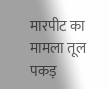मारपीट का मामला तूल पकड़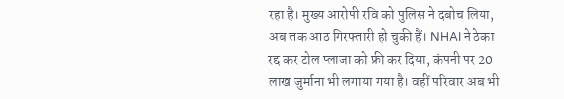रहा है। मुख्य आरोपी रवि को पुलिस ने दबोच लिया, अब तक आठ गिरफ्तारी हो चुकी हैं। NHAI ने ठेका रद्द कर टोल प्लाजा को फ्री कर दिया, कंपनी पर 20 लाख जुर्माना भी लगाया गया है। वहीं परिवार अब भी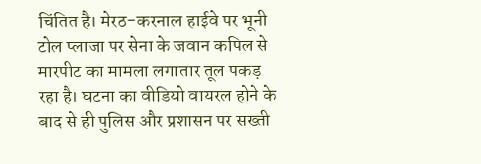चिंतित है। मेरठ-करनाल हाईवे पर भूनी टोल प्लाजा पर सेना के जवान कपिल से मारपीट का मामला लगातार तूल पकड़ रहा है। घटना का वीडियो वायरल होने के बाद से ही पुलिस और प्रशासन पर सख्ती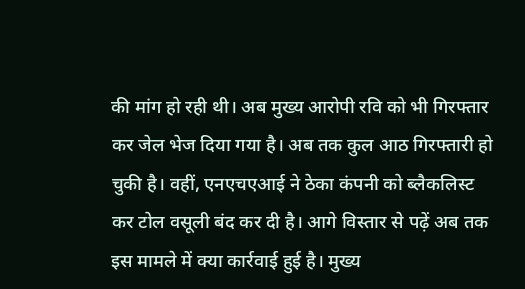की मांग हो रही थी। अब मुख्य आरोपी रवि को भी गिरफ्तार कर जेल भेज दिया गया है। अब तक कुल आठ गिरफ्तारी हो चुकी है। वहीं, एनएचएआई ने ठेका कंपनी को ब्लैकलिस्ट कर टोल वसूली बंद कर दी है। आगे विस्तार से पढ़ें अब तक इस मामले में क्या कार्रवाई हुई है। मुख्य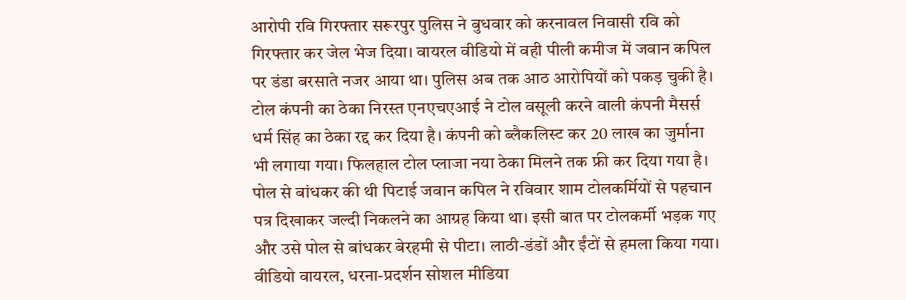आरोपी रवि गिरफ्तार सरूरपुर पुलिस ने बुधवार को करनावल निवासी रवि को गिरफ्तार कर जेल भेज दिया। वायरल वीडियो में वही पीली कमीज में जवान कपिल पर डंडा बरसाते नजर आया था। पुलिस अब तक आठ आरोपियों को पकड़ चुकी है। टोल कंपनी का ठेका निरस्त एनएचएआई ने टोल वसूली करने वाली कंपनी मैसर्स धर्म सिंह का ठेका रद्द कर दिया है। कंपनी को ब्लैकलिस्ट कर 20 लाख का जुर्माना भी लगाया गया। फिलहाल टोल प्लाजा नया ठेका मिलने तक फ्री कर दिया गया है। पोल से बांधकर की थी पिटाई जवान कपिल ने रविवार शाम टोलकर्मियों से पहचान पत्र दिखाकर जल्दी निकलने का आग्रह किया था। इसी बात पर टोलकर्मी भड़क गए और उसे पोल से बांधकर बेरहमी से पीटा। लाठी-डंडों और ईंटों से हमला किया गया। वीडियो वायरल, धरना-प्रदर्शन सोशल मीडिया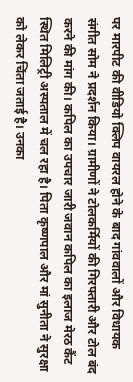पर मारपीट की वीडियो क्लिप वायरल होने के बाद गांववालों और विधायक संगीत सोम ने प्रदर्शन किया। ग्रामीणों ने टोलकर्मियों की गिरफ्तारी और टोल बंद करने की मांग की। कपिल का उपचार जारी जवान कपिल का इलाज मेरठ कैंट स्थित मिलिट्री अस्पताल में चल रहा है। पिता कृष्णपाल और मां सुनीता ने सुरक्षा को लेकर चिंता जताई है। उनका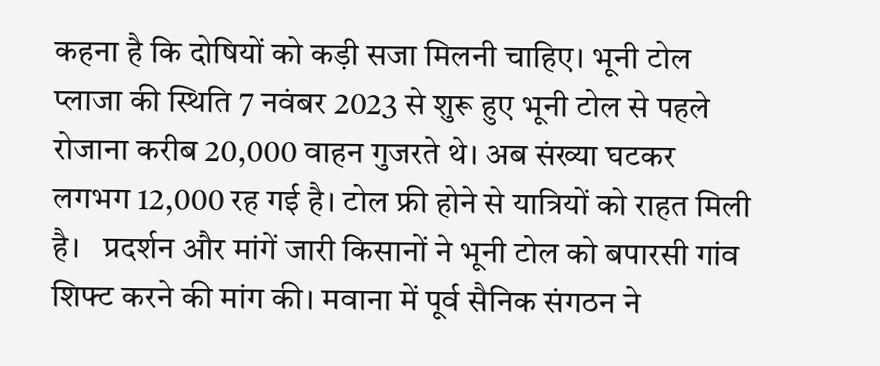कहना है कि दोषियों को कड़ी सजा मिलनी चाहिए। भूनी टोल प्लाजा की स्थिति 7 नवंबर 2023 से शुरू हुए भूनी टोल से पहले रोजाना करीब 20,000 वाहन गुजरते थे। अब संख्या घटकर लगभग 12,000 रह गई है। टोल फ्री होने से यात्रियों को राहत मिली है।   प्रदर्शन और मांगें जारी किसानों ने भूनी टोल को बपारसी गांव शिफ्ट करने की मांग की। मवाना में पूर्व सैनिक संगठन ने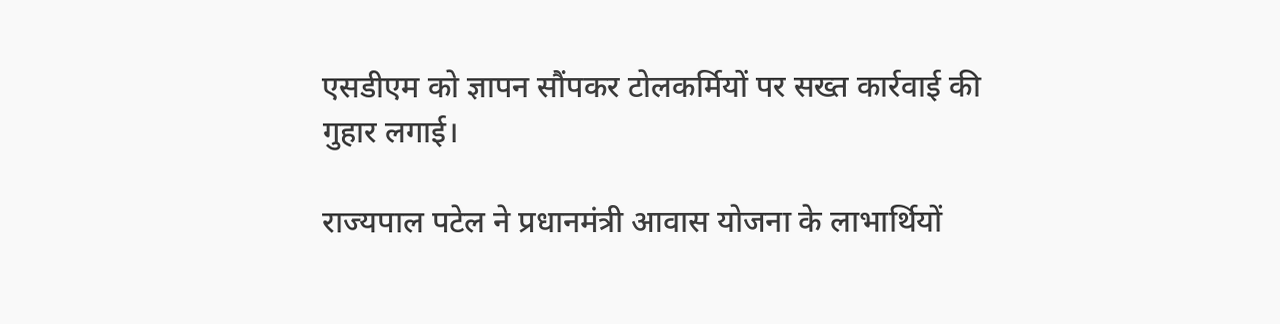एसडीएम को ज्ञापन सौंपकर टोलकर्मियों पर सख्त कार्रवाई की गुहार लगाई।

राज्यपाल पटेल ने प्रधानमंत्री आवास योजना के लाभार्थियों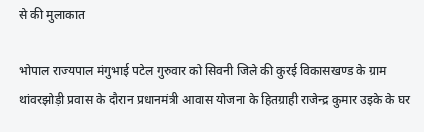से की मुलाकात

भोपाल राज्यपाल मंगुभाई पटेल गुरुवार को सिवनी जिले की कुरई विकासखण्ड के ग्राम थांवरझोड़ी प्रवास के दौरान प्रधानमंत्री आवास योजना के हितग्राही राजेन्द्र कुमार उइके के घर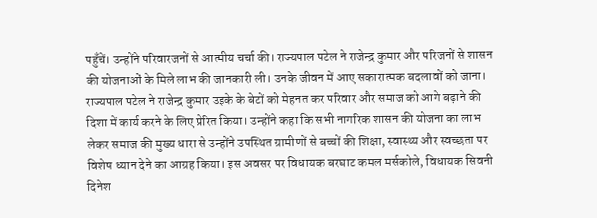पहुँचें। उन्होंने परिवारजनों से आत्मीय चर्चा की। राज्यपाल पटेल ने राजेन्द्र कुमार और परिजनों से शासन की योजनाओं के मिले लाभ की जानकारी ली। उनके जीवन में आए सकारात्मक बदलावों को जाना। राज्यपाल पटेल ने राजेन्द्र कुमार उइके के बेटों को मेहनत कर परिवार और समाज को आगे बढ़ाने की दिशा में कार्य करने के लिए प्रेरित किया। उन्होंने कहा कि सभी नागरिक शासन की योजना का लाभ लेकर समाज की मुख्य धारा से उन्होंने उपस्थित ग्रामीणों से बच्चों की शिक्षा, स्वास्थ्य और स्वच्छता पर विशेष ध्यान देने का आग्रह किया। इस अवसर पर विधायक बरघाट कमल मर्सकोले, विधायक सिवनी दिनेश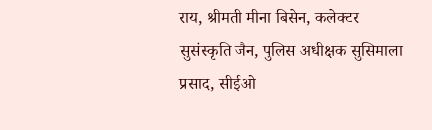राय, श्रीमती मीना बिसेन, कलेक्टर सुसंस्कृति जैन, पुलिस अधीक्षक सुसिमाला प्रसाद, सीईओ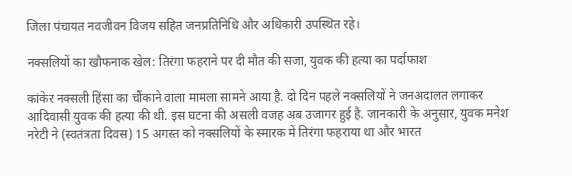जिला पंचायत नवजीवन विजय सहित जनप्रतिनिधि और अधिकारी उपस्थित रहे।

नक्सलियों का खौफनाक खेल: तिरंगा फहराने पर दी मौत की सजा, युवक की हत्या का पर्दाफाश

कांकेर नक्सली हिंसा का चौंकाने वाला मामला सामने आया है. दो दिन पहले नक्सलियों ने जनअदालत लगाकर आदिवासी युवक की हत्या की थी. इस घटना की असली वजह अब उजागर हुई है. जानकारी के अनुसार, युवक मनेश नरेटी ने (स्वतंत्रता दिवस) 15 अगस्त को नक्सलियों के स्मारक में तिरंगा फहराया था और भारत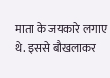माता के जयकारे लगाए थे. इससे बौखलाकर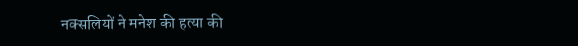नक्सलियों ने मनेश की हत्या की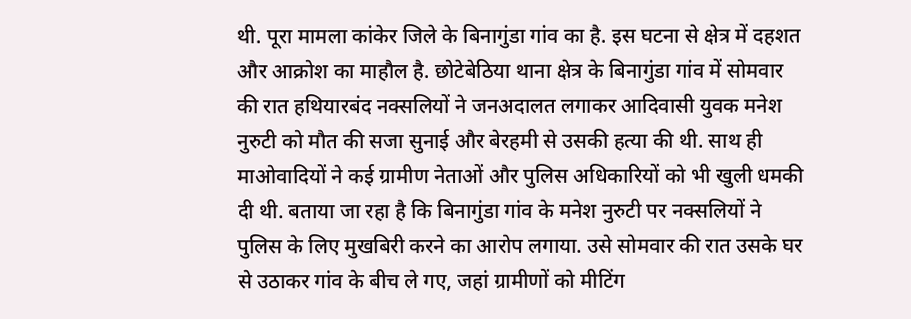थी. पूरा मामला कांकेर जिले के बिनागुंडा गांव का है. इस घटना से क्षेत्र में दहशत और आक्रोश का माहौल है. छोटेबेठिया थाना क्षेत्र के बिनागुंडा गांव में सोमवार की रात हथियारबंद नक्सलियों ने जनअदालत लगाकर आदिवासी युवक मनेश नुरुटी को मौत की सजा सुनाई और बेरहमी से उसकी हत्या की थी. साथ ही माओवादियों ने कई ग्रामीण नेताओं और पुलिस अधिकारियों को भी खुली धमकी दी थी. बताया जा रहा है कि बिनागुंडा गांव के मनेश नुरुटी पर नक्सलियों ने पुलिस के लिए मुखबिरी करने का आरोप लगाया. उसे सोमवार की रात उसके घर से उठाकर गांव के बीच ले गए, जहां ग्रामीणों को मीटिंग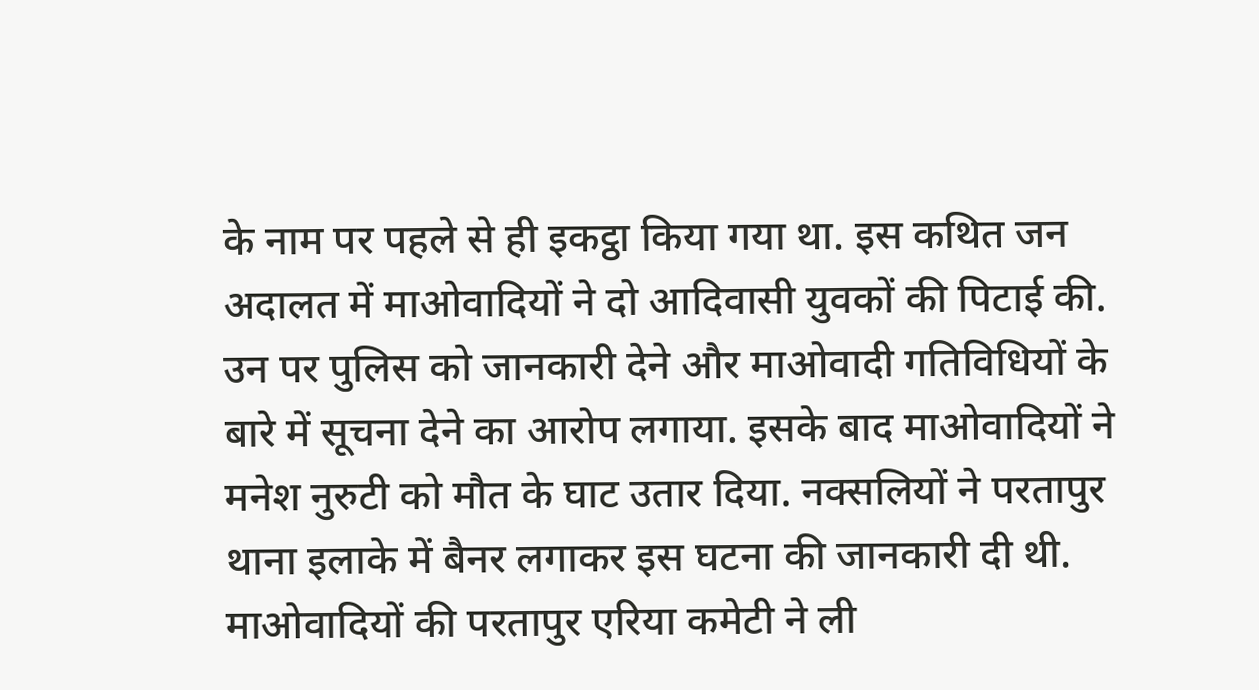के नाम पर पहले से ही इकट्ठा किया गया था. इस कथित जन अदालत में माओवादियों ने दो आदिवासी युवकों की पिटाई की. उन पर पुलिस को जानकारी देने और माओवादी गतिविधियों के बारे में सूचना देने का आरोप लगाया. इसके बाद माओवादियों ने मनेश नुरुटी को मौत के घाट उतार दिया. नक्सलियों ने परतापुर थाना इलाके में बैनर लगाकर इस घटना की जानकारी दी थी. माओवादियों की परतापुर एरिया कमेटी ने ली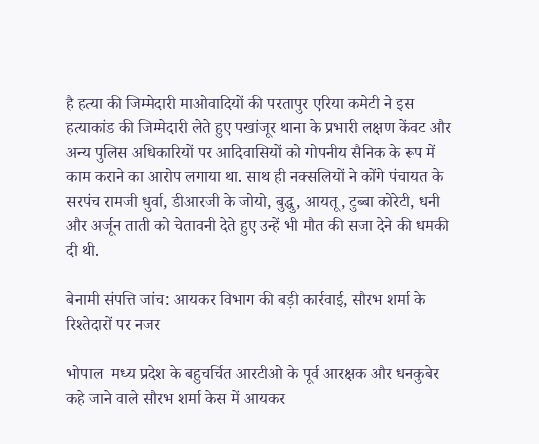है हत्या की जिम्मेदारी माओवादियों की परतापुर एरिया कमेटी ने इस हत्याकांड की जिम्मेदारी लेते हुए पखांजूर थाना के प्रभारी लक्षण केंवट और अन्य पुलिस अधिकारियों पर आदिवासियों को गोपनीय सैनिक के रूप में काम कराने का आरोप लगाया था. साथ ही नक्सलियों ने कोंगे पंचायत के सरपंच रामजी धुर्वा, डीआरजी के जोयो, बुद्धु, आयतू, टुब्बा कोरेटी, धनी और अर्जून ताती को चेतावनी देते हुए उन्हें भी मौत की सजा देने की धमकी दी थी.

बेनामी संपत्ति जांच: आयकर विभाग की बड़ी कार्रवाई, सौरभ शर्मा के रिश्तेदारों पर नजर

भोपाल  मध्य प्रदेश के बहुचर्चित आरटीओ के पूर्व आरक्षक और धनकुबेर कहे जाने वाले सौरभ शर्मा केस में आयकर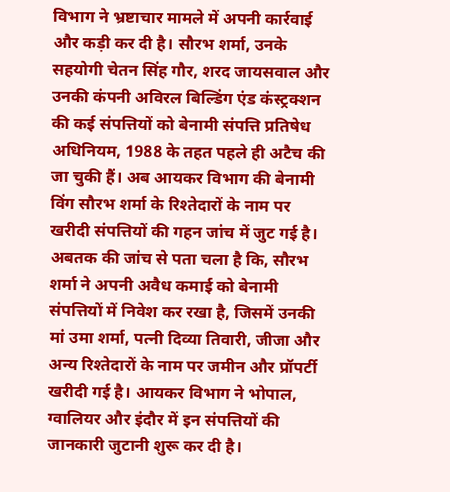विभाग ने भ्रष्टाचार मामले में अपनी कार्रवाई और कड़ी कर दी है। सौरभ शर्मा, उनके सहयोगी चेतन सिंह गौर, शरद जायसवाल और उनकी कंपनी अविरल बिल्डिंग एंड कंस्ट्रक्शन की कई संपत्तियों को बेनामी संपत्ति प्रतिषेध अधिनियम, 1988 के तहत पहले ही अटैच की जा चुकी हैं। अब आयकर विभाग की बेनामी विंग सौरभ शर्मा के रिश्तेदारों के नाम पर खरीदी संपत्तियों की गहन जांच में जुट गई है। अबतक की जांच से पता चला है कि, सौरभ शर्मा ने अपनी अवैध कमाई को बेनामी संपत्तियों में निवेश कर रखा है, जिसमें उनकी मां उमा शर्मा, पत्नी दिव्या तिवारी, जीजा और अन्य रिश्तेदारों के नाम पर जमीन और प्रॉपर्टी खरीदी गई है। आयकर विभाग ने भोपाल, ग्वालियर और इंदौर में इन संपत्तियों की जानकारी जुटानी शुरू कर दी है।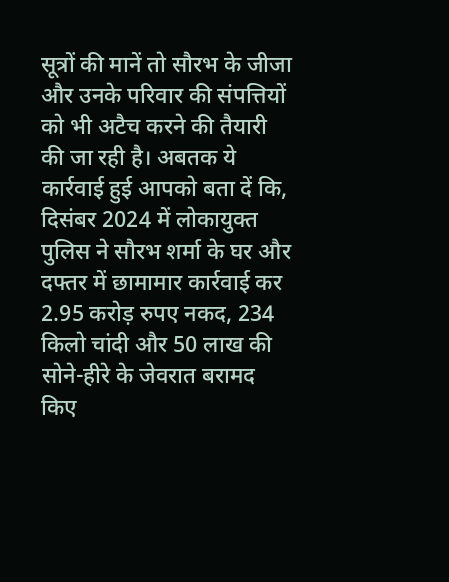सूत्रों की मानें तो सौरभ के जीजा और उनके परिवार की संपत्तियों को भी अटैच करने की तैयारी की जा रही है। अबतक ये कार्रवाई हुई आपको बता दें कि, दिसंबर 2024 में लोकायुक्त पुलिस ने सौरभ शर्मा के घर और दफ्तर में छामामार कार्रवाई कर 2.95 करोड़ रुपए नकद, 234 किलो चांदी और 50 लाख की सोने-हीरे के जेवरात बरामद किए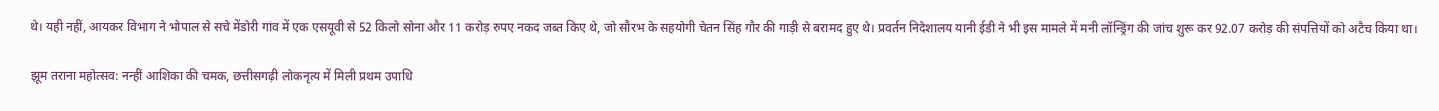थे। यही नहीं, आयकर विभाग ने भोपाल से सचे मेंडोरी गांव में एक एसयूवी से 52 किलो सोना और 11 करोड़ रुपए नकद जब्त किए थे, जो सौरभ के सहयोगी चेतन सिंह गौर की गाड़ी से बरामद हुए थे। प्रवर्तन निदेशालय यानी ईडी ने भी इस मामले में मनी लॉन्ड्रिंग की जांच शुरू कर 92.07 करोड़ की संपत्तियों को अटैच किया था।

झूम तराना महोत्सव: नन्हीं आशिका की चमक, छत्तीसगढ़ी लोकनृत्य में मिली प्रथम उपाधि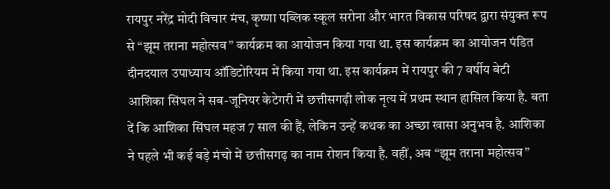रायपुर नरेंद्र मोदी विचार मंच, कृष्णा पब्लिक स्कूल सरोना और भारत विकास परिषद द्वारा संयुक्त रूप से “झूम तराना महोत्सव” कार्यक्रम का आयोजन किया गया था. इस कार्यक्रम का आयोजन पंडित दीनदयाल उपाध्याय ऑडिटोरियम में किया गया था. इस कार्यक्रम में रायपुर की 7 वर्षीय बेटी आशिका सिंघल ने सब-जूनियर केटेगरी में छत्तीसगढ़ी लोक नृत्य में प्रथम स्थान हासिल किया है. बता दें कि आशिका सिंघल महज 7 साल की हैं, लेकिन उन्हें कथक का अच्छा खासा अनुभव है. आशिका ने पहले भी कई बड़े मंचो में छत्तीसगढ़ का नाम रोशन किया है. वहीं, अब “झूम तराना महोत्सव”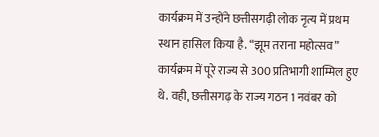कार्यक्रम में उन्होंने छत्तीसगढ़ी लोक नृत्य में प्रथम स्थान हासिल किया है. “झूम तराना महोत्सव” कार्यक्रम में पूरे राज्य से 300 प्रतिभागी शाम्मिल हुए थे. वही, छत्तीसगढ़ के राज्य गठन 1 नवंबर को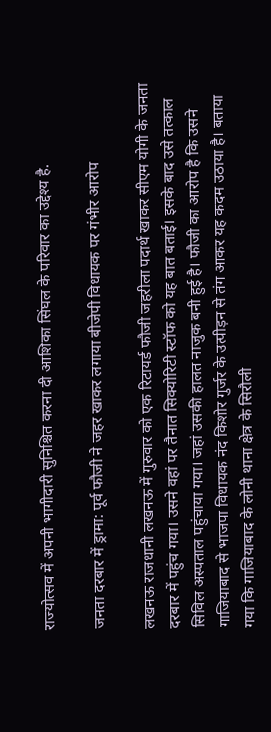राज्योत्सव में अपनी भागीदारी सुनिश्चित करना दी आशिका सिंघल के परिवार का उद्देश्य है.

जनता दरबार में ड्रामा: पूर्व फौजी ने जहर खाकर लगाया बीजेपी विधायक पर गंभीर आरोप

लखनऊ राजधानी लखनऊ में गुरुवार को एक रिटायर्ड फौजी जहरीला पदार्थ खाकर सीएम योगी के जनता दरबार में पहुंच गया। उसने वहां पर तैनात सिक्योरिटी स्टॉफ को यह बात बताई। इसके बाद उसे तत्काल सिविल अस्पताल पहुंचाया गया। जहां उसकी हालत नाजुक बनी हुई है। फौजी का आरोप है कि उसने गाजियाबाद से भाजपा विधायक नंद किशोर गुर्जर के उत्पीड़न से तंग आकर यह कदम उठाया है। बताया गया कि गाजियाबाद के लोनी थाना क्षेत्र के सिरौली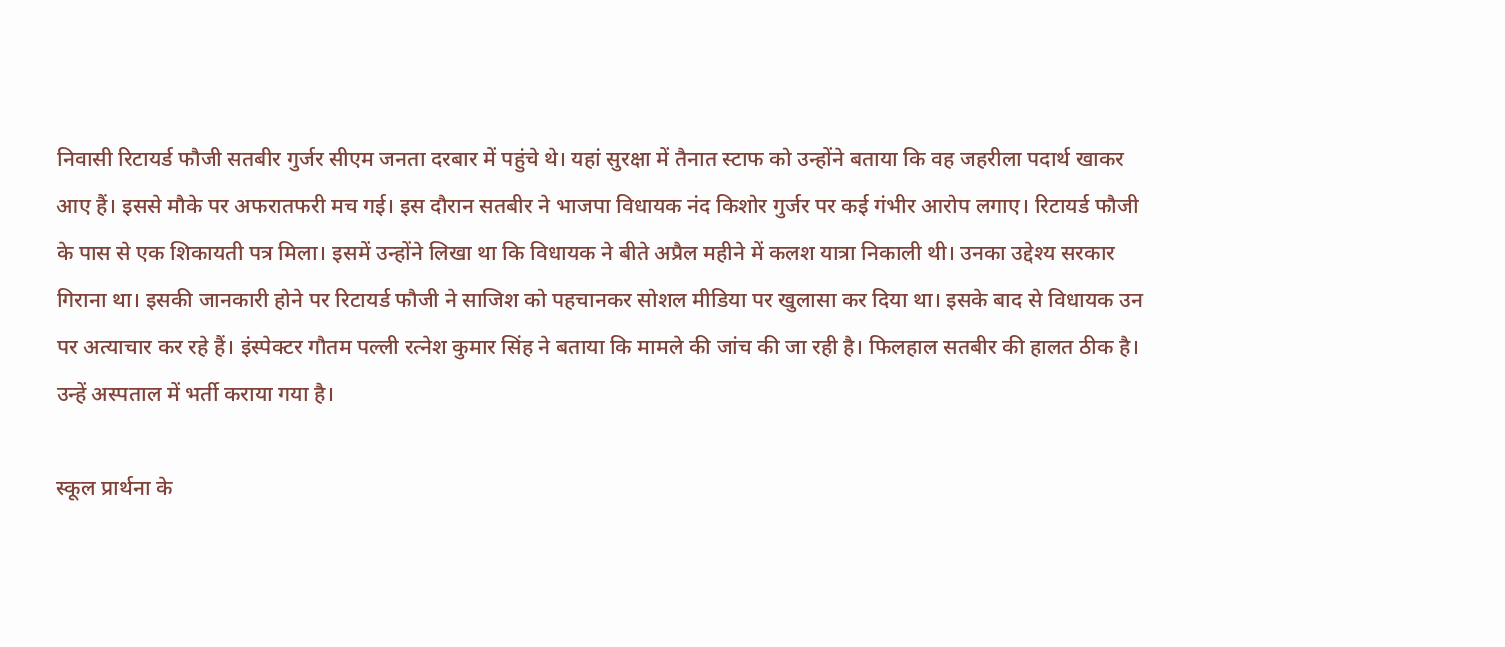निवासी रिटायर्ड फौजी सतबीर गुर्जर सीएम जनता दरबार में पहुंचे थे। यहां सुरक्षा में तैनात स्टाफ को उन्होंने बताया कि वह जहरीला पदार्थ खाकर आए हैं। इससे मौके पर अफरातफरी मच गई। इस दौरान सतबीर ने भाजपा विधायक नंद किशोर गुर्जर पर कई गंभीर आरोप लगाए। रिटायर्ड फौजी के पास से एक शिकायती पत्र मिला। इसमें उन्होंने लिखा था कि विधायक ने बीते अप्रैल महीने में कलश यात्रा निकाली थी। उनका उद्देश्य सरकार गिराना था। इसकी जानकारी होने पर रिटायर्ड फौजी ने साजिश को पहचानकर सोशल मीडिया पर खुलासा कर दिया था। इसके बाद से विधायक उन पर अत्याचार कर रहे हैं। इंस्पेक्टर गौतम पल्ली रत्नेश कुमार सिंह ने बताया कि मामले की जांच की जा रही है। फिलहाल सतबीर की हालत ठीक है। उन्हें अस्पताल में भर्ती कराया गया है।

स्कूल प्रार्थना के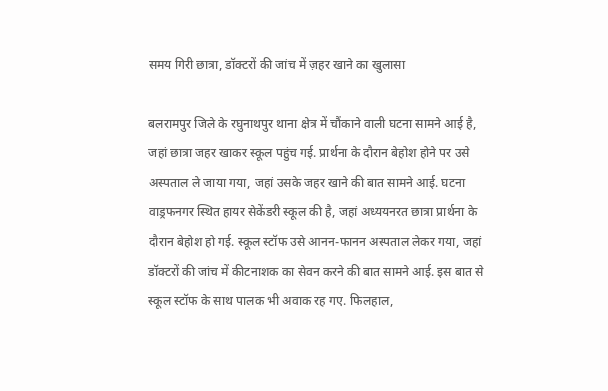समय गिरी छात्रा, डॉक्टरों की जांच में ज़हर खाने का खुलासा

बलरामपुर जिले के रघुनाथपुर थाना क्षेत्र में चौंकाने वाली घटना सामने आई है, जहां छात्रा जहर खाकर स्कूल पहुंच गई. प्रार्थना के दौरान बेहोश होने पर उसे अस्पताल ले जाया गया, जहां उसके जहर खाने की बात सामने आई. घटना वाड्रफनगर स्थित हायर सेकेंडरी स्कूल की है, जहां अध्ययनरत छात्रा प्रार्थना के दौरान बेहोश हो गई. स्कूल स्टॉफ उसे आनन-फानन अस्पताल लेकर गया, जहां डॉक्टरों की जांच में कीटनाशक का सेवन करने की बात सामने आई. इस बात से स्कूल स्टॉफ के साथ पालक भी अवाक रह गए. फिलहाल,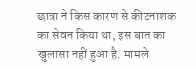छात्रा ने किस कारण से कीटनाशक का सेवन किया था, इस बात का खुलासा नहीं हुआ है. मामले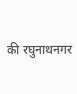की रघुनाथनगर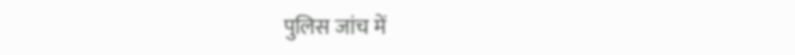पुलिस जांच में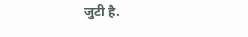जुटी है.